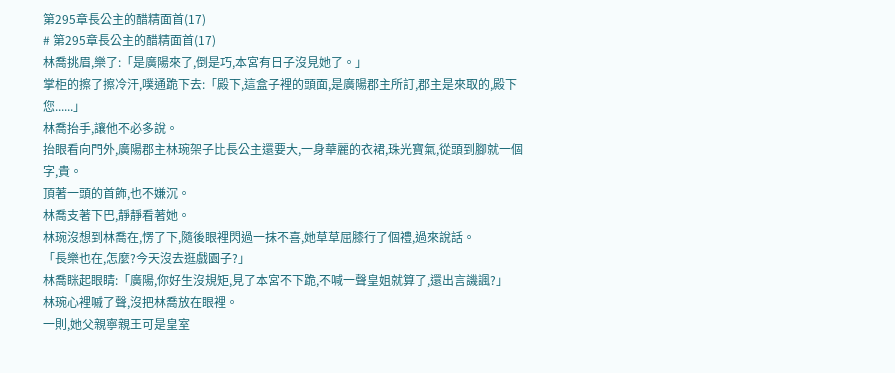第295章長公主的醋精面首(17)
# 第295章長公主的醋精面首(17)
林喬挑眉,樂了:「是廣陽來了,倒是巧,本宮有日子沒見她了。」
掌柜的擦了擦冷汗,噗通跪下去:「殿下,這盒子裡的頭面,是廣陽郡主所訂,郡主是來取的,殿下您......」
林喬抬手,讓他不必多說。
抬眼看向門外,廣陽郡主林琬架子比長公主還要大,一身華麗的衣裙,珠光寶氣,從頭到腳就一個字,貴。
頂著一頭的首飾,也不嫌沉。
林喬支著下巴,靜靜看著她。
林琬沒想到林喬在,愣了下,隨後眼裡閃過一抹不喜,她草草屈膝行了個禮,過來說話。
「長樂也在,怎麼?今天沒去逛戲園子?」
林喬眯起眼睛:「廣陽,你好生沒規矩,見了本宮不下跪,不喊一聲皇姐就算了,還出言譏諷?」
林琬心裡嘁了聲,沒把林喬放在眼裡。
一則,她父親寧親王可是皇室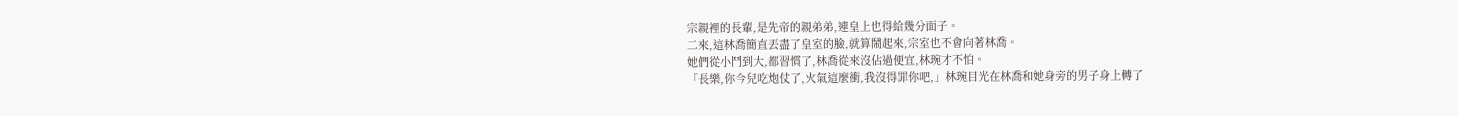宗親裡的長輩,是先帝的親弟弟,連皇上也得給幾分面子。
二來,這林喬簡直丟盡了皇室的臉,就算鬧起來,宗室也不會向著林喬。
她們從小鬥到大,都習慣了,林喬從來沒佔過便宜,林琬才不怕。
「長樂,你今兒吃炮仗了,火氣這麼衝,我沒得罪你吧,」林琬目光在林喬和她身旁的男子身上轉了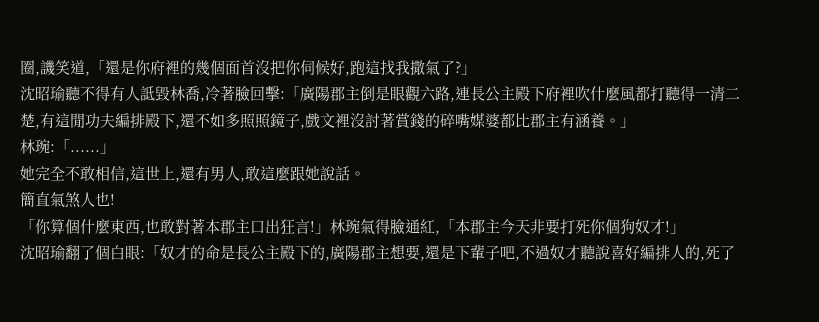圈,譏笑道,「還是你府裡的幾個面首沒把你伺候好,跑這找我撒氣了?」
沈昭瑜聽不得有人詆毀林喬,冷著臉回擊:「廣陽郡主倒是眼觀六路,連長公主殿下府裡吹什麼風都打聽得一清二楚,有這閒功夫編排殿下,還不如多照照鏡子,戲文裡沒討著賞錢的碎嘴媒婆都比郡主有涵養。」
林琬:「......」
她完全不敢相信,這世上,還有男人,敢這麼跟她說話。
簡直氣煞人也!
「你算個什麼東西,也敢對著本郡主口出狂言!」林琬氣得臉通紅,「本郡主今天非要打死你個狗奴才!」
沈昭瑜翻了個白眼:「奴才的命是長公主殿下的,廣陽郡主想要,還是下輩子吧,不過奴才聽說喜好編排人的,死了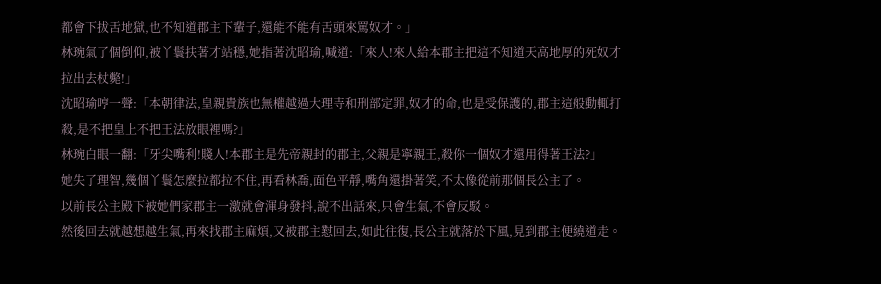都會下拔舌地獄,也不知道郡主下輩子,還能不能有舌頭來罵奴才。」
林琬氣了個倒仰,被丫鬟扶著才站穩,她指著沈昭瑜,喊道:「來人!來人給本郡主把這不知道天高地厚的死奴才拉出去杖斃!」
沈昭瑜哼一聲:「本朝律法,皇親貴族也無權越過大理寺和刑部定罪,奴才的命,也是受保護的,郡主這般動輒打殺,是不把皇上不把王法放眼裡嗎?」
林琬白眼一翻:「牙尖嘴利!賤人!本郡主是先帝親封的郡主,父親是寧親王,殺你一個奴才還用得著王法?」
她失了理智,幾個丫鬟怎麼拉都拉不住,再看林喬,面色平靜,嘴角還掛著笑,不太像從前那個長公主了。
以前長公主殿下被她們家郡主一激就會渾身發抖,說不出話來,只會生氣,不會反駁。
然後回去就越想越生氣,再來找郡主麻煩,又被郡主懟回去,如此往復,長公主就落於下風,見到郡主便繞道走。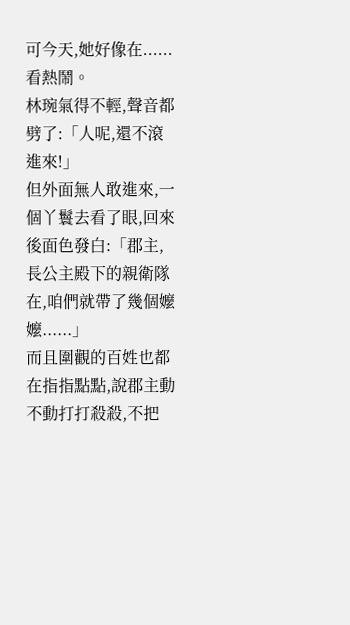可今天,她好像在......看熱鬧。
林琬氣得不輕,聲音都劈了:「人呢,還不滾進來!」
但外面無人敢進來,一個丫鬟去看了眼,回來後面色發白:「郡主,長公主殿下的親衛隊在,咱們就帶了幾個嬤嬤......」
而且圍觀的百姓也都在指指點點,說郡主動不動打打殺殺,不把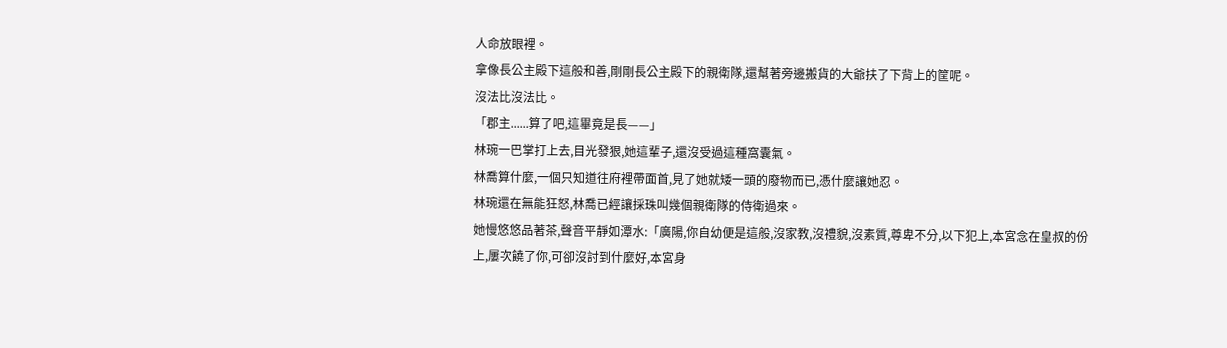人命放眼裡。
拿像長公主殿下這般和善,剛剛長公主殿下的親衛隊,還幫著旁邊搬貨的大爺扶了下背上的筐呢。
沒法比沒法比。
「郡主......算了吧,這畢竟是長——」
林琬一巴掌打上去,目光發狠,她這輩子,還沒受過這種窩囊氣。
林喬算什麼,一個只知道往府裡帶面首,見了她就矮一頭的廢物而已,憑什麼讓她忍。
林琬還在無能狂怒,林喬已經讓採珠叫幾個親衛隊的侍衛過來。
她慢悠悠品著茶,聲音平靜如潭水:「廣陽,你自幼便是這般,沒家教,沒禮貌,沒素質,尊卑不分,以下犯上,本宮念在皇叔的份上,屢次饒了你,可卻沒討到什麼好,本宮身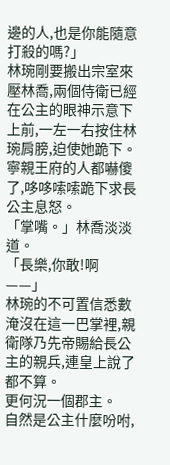邊的人,也是你能隨意打殺的嗎?」
林琬剛要搬出宗室來壓林喬,兩個侍衛已經在公主的眼神示意下上前,一左一右按住林琬肩膀,迫使她跪下。
寧親王府的人都嚇傻了,哆哆嗦嗦跪下求長公主息怒。
「掌嘴。」林喬淡淡道。
「長樂,你敢!啊——」
林琬的不可置信悉數淹沒在這一巴掌裡,親衛隊乃先帝賜給長公主的親兵,連皇上說了都不算。
更何況一個郡主。
自然是公主什麼吩咐,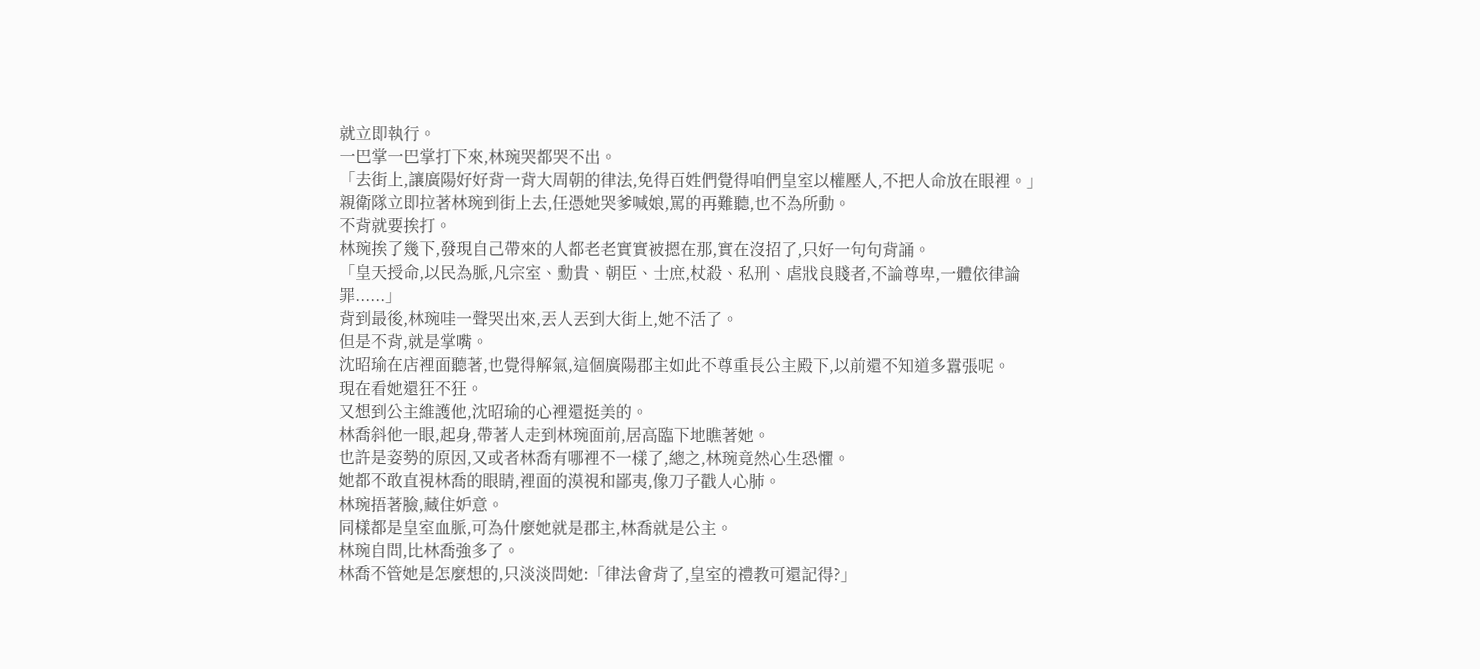就立即執行。
一巴掌一巴掌打下來,林琬哭都哭不出。
「去街上,讓廣陽好好背一背大周朝的律法,免得百姓們覺得咱們皇室以權壓人,不把人命放在眼裡。」
親衛隊立即拉著林琬到街上去,任憑她哭爹喊娘,罵的再難聽,也不為所動。
不背就要挨打。
林琬挨了幾下,發現自己帶來的人都老老實實被摁在那,實在沒招了,只好一句句背誦。
「皇天授命,以民為脈,凡宗室、勳貴、朝臣、士庶,杖殺、私刑、虐戕良賤者,不論尊卑,一體依律論罪......」
背到最後,林琬哇一聲哭出來,丟人丟到大街上,她不活了。
但是不背,就是掌嘴。
沈昭瑜在店裡面聽著,也覺得解氣,這個廣陽郡主如此不尊重長公主殿下,以前還不知道多囂張呢。
現在看她還狂不狂。
又想到公主維護他,沈昭瑜的心裡還挺美的。
林喬斜他一眼,起身,帶著人走到林琬面前,居高臨下地瞧著她。
也許是姿勢的原因,又或者林喬有哪裡不一樣了,總之,林琬竟然心生恐懼。
她都不敢直視林喬的眼睛,裡面的漠視和鄙夷,像刀子戳人心肺。
林琬捂著臉,藏住妒意。
同樣都是皇室血脈,可為什麼她就是郡主,林喬就是公主。
林琬自問,比林喬強多了。
林喬不管她是怎麼想的,只淡淡問她:「律法會背了,皇室的禮教可還記得?」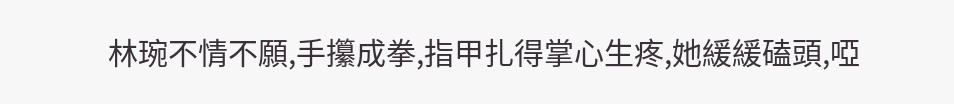林琬不情不願,手攥成拳,指甲扎得掌心生疼,她緩緩磕頭,啞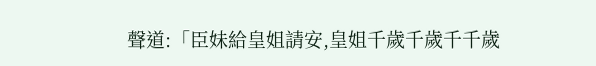聲道:「臣妹給皇姐請安,皇姐千歲千歲千千歲